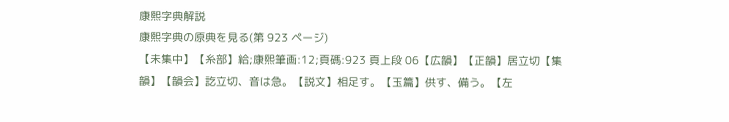康熙字典解説
康熙字典の原典を見る(第 923 ページ)
【未集中】【糸部】給;康煕筆画:12;頁碼:923 頁上段 06【広韻】【正韻】居立切【集韻】【韻会】訖立切、音は急。【説文】相足す。【玉篇】供す、備う。【左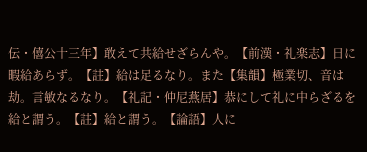伝・僖公十三年】敢えて共給せざらんや。【前漢・礼楽志】日に暇給あらず。【註】給は足るなり。また【集韻】極業切、音は劫。言敏なるなり。【礼記・仲尼燕居】恭にして礼に中らざるを給と謂う。【註】給と謂う。【論語】人に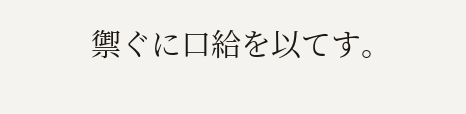禦ぐに口給を以てす。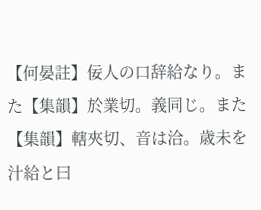【何晏註】佞人の口辞給なり。また【集韻】於業切。義同じ。また【集韻】轄夾切、音は洽。歳未を汁給と曰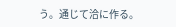う。通じて洽に作る。